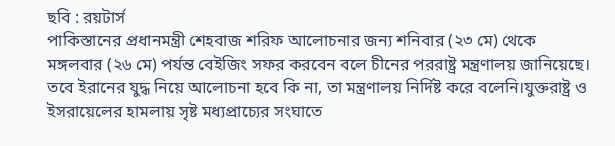ছবি : রয়টার্স
পাকিস্তানের প্রধানমন্ত্রী শেহবাজ শরিফ আলোচনার জন্য শনিবার (২৩ মে) থেকে মঙ্গলবার (২৬ মে) পর্যন্ত বেইজিং সফর করবেন বলে চীনের পররাষ্ট্র মন্ত্রণালয় জানিয়েছে। তবে ইরানের যুদ্ধ নিয়ে আলোচনা হবে কি না, তা মন্ত্রণালয় নির্দিষ্ট করে বলেনি।যুক্তরাষ্ট্র ও ইসরায়েলের হামলায় সৃষ্ট মধ্যপ্রাচ্যের সংঘাতে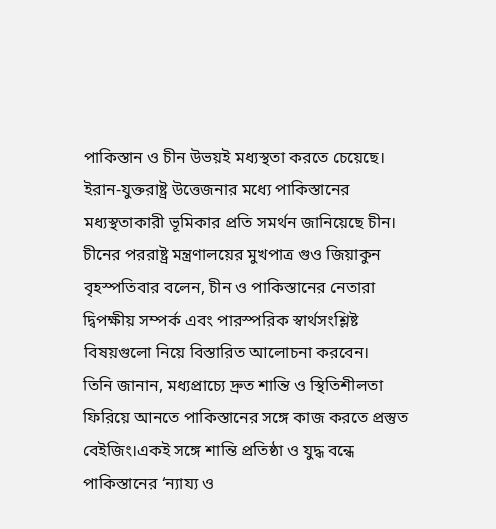পাকিস্তান ও চীন উভয়ই মধ্যস্থতা করতে চেয়েছে।
ইরান-যুক্তরাষ্ট্র উত্তেজনার মধ্যে পাকিস্তানের মধ্যস্থতাকারী ভূমিকার প্রতি সমর্থন জানিয়েছে চীন। চীনের পররাষ্ট্র মন্ত্রণালয়ের মুখপাত্র গুও জিয়াকুন বৃহস্পতিবার বলেন, চীন ও পাকিস্তানের নেতারা দ্বিপক্ষীয় সম্পর্ক এবং পারস্পরিক স্বার্থসংশ্লিষ্ট বিষয়গুলো নিয়ে বিস্তারিত আলোচনা করবেন।
তিনি জানান, মধ্যপ্রাচ্যে দ্রুত শান্তি ও স্থিতিশীলতা ফিরিয়ে আনতে পাকিস্তানের সঙ্গে কাজ করতে প্রস্তুত বেইজিং।একই সঙ্গে শান্তি প্রতিষ্ঠা ও যুদ্ধ বন্ধে পাকিস্তানের ‘ন্যায্য ও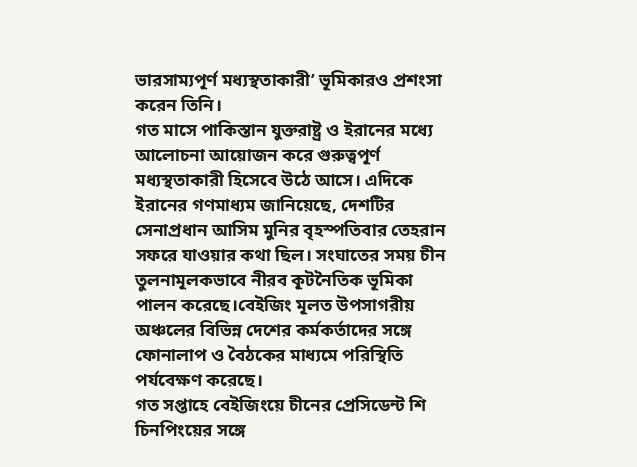ভারসাম্যপূর্ণ মধ্যস্থতাকারী’ ভূমিকারও প্রশংসা করেন তিনি।
গত মাসে পাকিস্তান যুক্তরাষ্ট্র ও ইরানের মধ্যে আলোচনা আয়োজন করে গুরুত্বপূর্ণ মধ্যস্থতাকারী হিসেবে উঠে আসে। এদিকে ইরানের গণমাধ্যম জানিয়েছে, দেশটির সেনাপ্রধান আসিম মুনির বৃহস্পতিবার তেহরান সফরে যাওয়ার কথা ছিল। সংঘাতের সময় চীন তুলনামূলকভাবে নীরব কূটনৈতিক ভূমিকা পালন করেছে।বেইজিং মূলত উপসাগরীয় অঞ্চলের বিভিন্ন দেশের কর্মকর্তাদের সঙ্গে ফোনালাপ ও বৈঠকের মাধ্যমে পরিস্থিতি পর্যবেক্ষণ করেছে।
গত সপ্তাহে বেইজিংয়ে চীনের প্রেসিডেন্ট শি চিনপিংয়ের সঙ্গে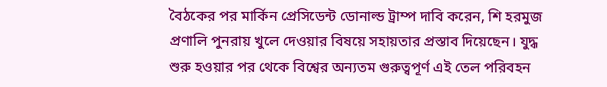বৈঠকের পর মার্কিন প্রেসিডেন্ট ডোনাল্ড ট্রাম্প দাবি করেন, শি হরমুজ প্রণালি পুনরায় খুলে দেওয়ার বিষয়ে সহায়তার প্রস্তাব দিয়েছেন। যুদ্ধ শুরু হওয়ার পর থেকে বিশ্বের অন্যতম গুরুত্বপূর্ণ এই তেল পরিবহন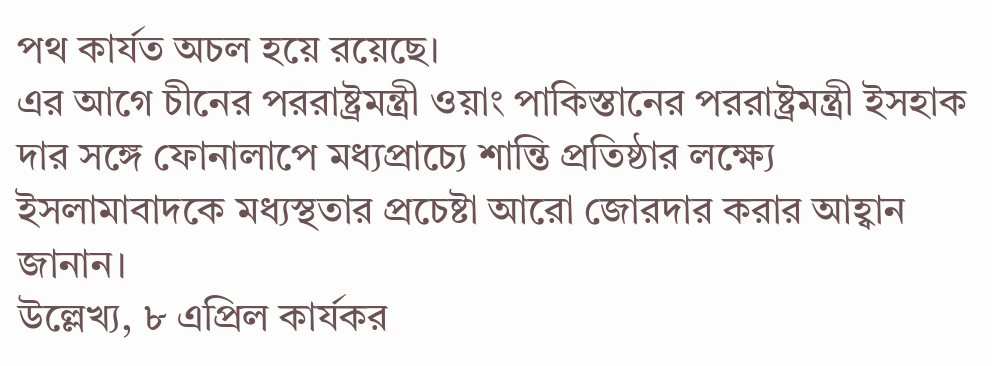পথ কার্যত অচল হয়ে রয়েছে।
এর আগে চীনের পররাষ্ট্রমন্ত্রী ওয়াং পাকিস্তানের পররাষ্ট্রমন্ত্রী ইসহাক দার সঙ্গে ফোনালাপে মধ্যপ্রাচ্যে শান্তি প্রতিষ্ঠার লক্ষ্যে ইসলামাবাদকে মধ্যস্থতার প্রচেষ্টা আরো জোরদার করার আহ্বান জানান।
উল্লেখ্য, ৮ এপ্রিল কার্যকর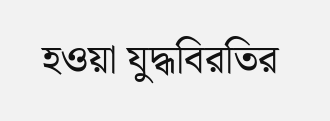হওয়া যুদ্ধবিরতির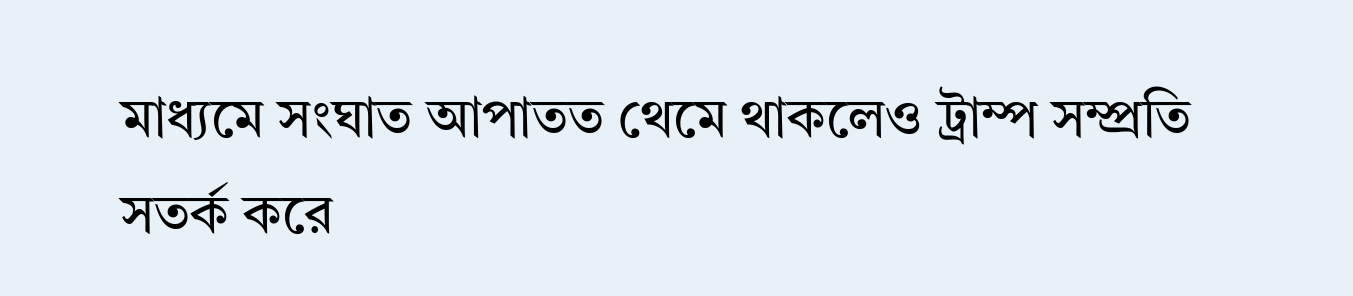মাধ্যমে সংঘাত আপাতত থেমে থাকলেও ট্রাম্প সম্প্রতি সতর্ক করে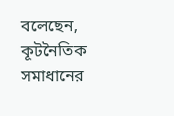বলেছেন, কূটনৈতিক সমাধানের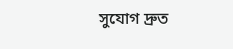সুযোগ দ্রুত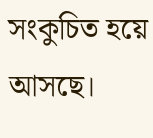সংকুচিত হয়ে আসছে।